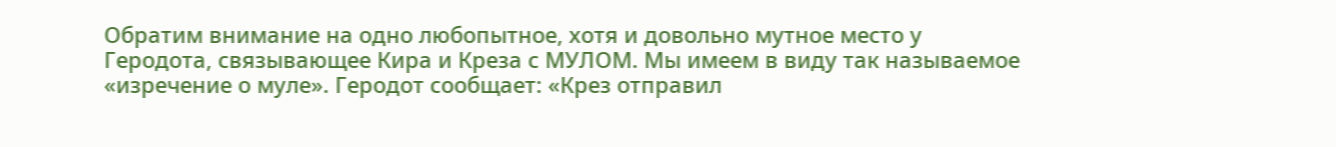Обратим внимание на одно любопытное, хотя и довольно мутное место у Геродота, связывающее Кира и Креза с МУЛОМ. Мы имеем в виду так называемое «изречение о муле». Геродот сообщает: «Крез отправил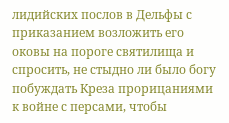лидийских послов в Дельфы с приказанием возложить его оковы на пороге святилища и спросить, не стыдно ли было богу побуждать Креза прорицаниями к войне с персами, чтобы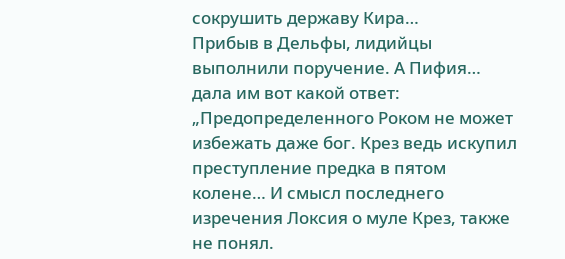сокрушить державу Кира…
Прибыв в Дельфы, лидийцы выполнили поручение. А Пифия… дала им вот какой ответ: „Предопределенного Роком не может избежать даже бог. Крез ведь искупил преступление предка в пятом колене… И смысл последнего изречения Локсия о муле Крез, также не понял.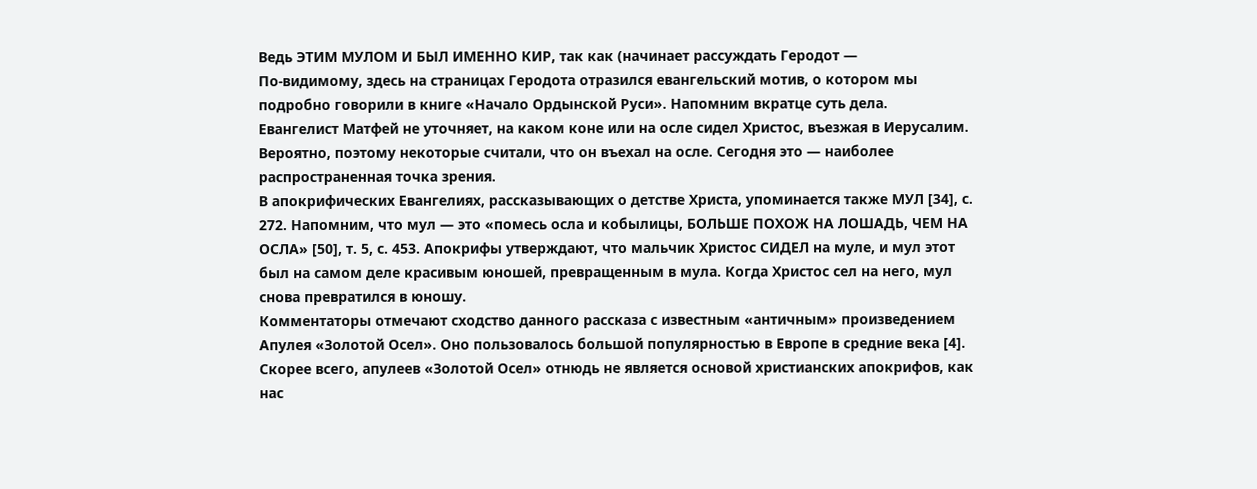Ведь ЭТИМ МУЛОМ И БЫЛ ИМЕННО КИР, так как (начинает рассуждать Геродот —
По-видимому, здесь на страницах Геродота отразился евангельский мотив, о котором мы подробно говорили в книге «Начало Ордынской Руси». Напомним вкратце суть дела.
Евангелист Матфей не уточняет, на каком коне или на осле сидел Христос, въезжая в Иерусалим. Вероятно, поэтому некоторые считали, что он въехал на осле. Сегодня это — наиболее распространенная точка зрения.
В апокрифических Евангелиях, рассказывающих о детстве Христа, упоминается также МУЛ [34], с. 272. Напомним, что мул — это «помесь осла и кобылицы, БОЛЬШЕ ПОХОЖ НА ЛОШАДЬ, ЧЕМ НА ОСЛА» [50], т. 5, с. 453. Апокрифы утверждают, что мальчик Христос СИДЕЛ на муле, и мул этот был на самом деле красивым юношей, превращенным в мула. Когда Христос сел на него, мул снова превратился в юношу.
Комментаторы отмечают сходство данного рассказа с известным «античным» произведением Апулея «Золотой Осел». Оно пользовалось большой популярностью в Европе в средние века [4].
Скорее всего, апулеев «Золотой Осел» отнюдь не является основой христианских апокрифов, как нас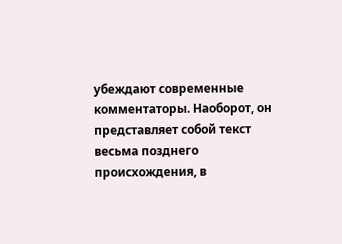убеждают современные комментаторы. Наоборот, он представляет собой текст весьма позднего происхождения, в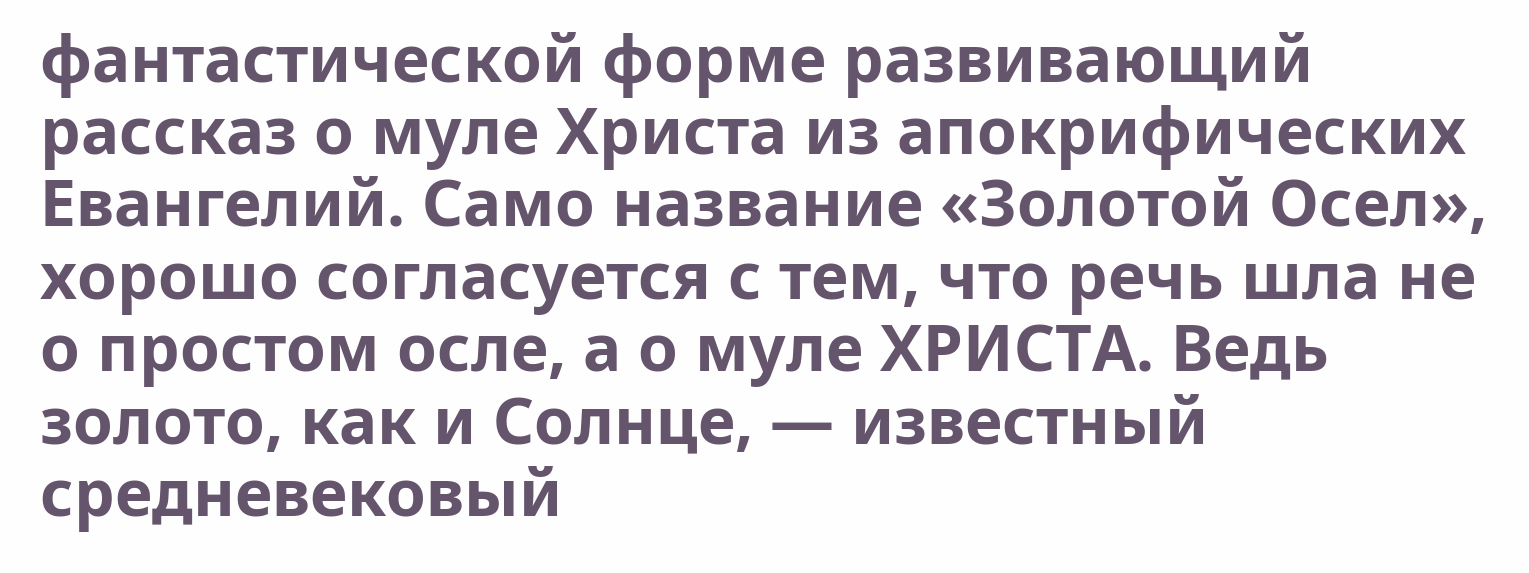фантастической форме развивающий рассказ о муле Христа из апокрифических Евангелий. Само название «Золотой Осел», хорошо согласуется с тем, что речь шла не о простом осле, а о муле ХРИСТА. Ведь золото, как и Солнце, — известный средневековый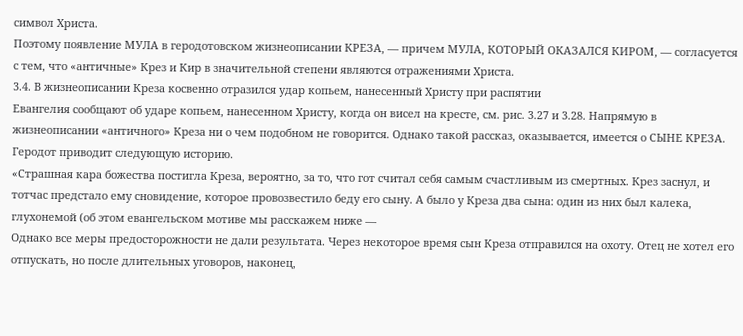символ Христа.
Поэтому появление МУЛА в геродотовском жизнеописании КРЕЗА, — причем МУЛА, КОТОРЫЙ ОКАЗАЛСЯ КИРОМ, — согласуется с тем, что «античные» Крез и Кир в значительной степени являются отражениями Христа.
3.4. В жизнеописании Креза косвенно отразился удар копьем, нанесенный Христу при распятии
Евангелия сообщают об ударе копьем, нанесенном Христу, когда он висел на кресте, см. рис. 3.27 и 3.28. Напрямую в жизнеописании «античного» Креза ни о чем подобном не говорится. Однако такой рассказ, оказывается, имеется о СЫНЕ КРЕЗА. Геродот приводит следующую историю.
«Страшная кара божества постигла Креза, вероятно, за то, что гот считал себя самым счастливым из смертных. Крез заснул, и тотчас предстало ему сновидение, которое провозвестило беду его сыну. А было у Креза два сына: один из них был калека, глухонемой (об этом евангельском мотиве мы расскажем ниже —
Однако все меры предосторожности не дали результата. Через некоторое время сын Креза отправился на охоту. Отец не хотел его отпускать, но после длительных уговоров, наконец,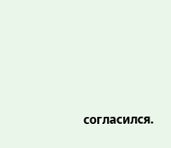согласился.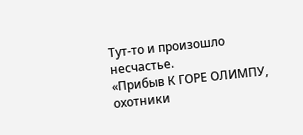Тут-то и произошло несчастье.
«Прибыв К ГОРЕ ОЛИМПУ, охотники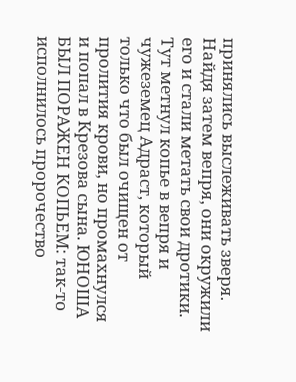принялись выслеживать зверя. Найдя затем вепря, они окружили его и стали метать свои дротики. Тут метнул копье в вепря и чужеземец Адраст, который только что был очищен от пролития крови, но промахнулся и попал в Крезова сына. ЮНОША БЫЛ ПОРАЖЕН КОПЬЕМ: так-то исполнилось пророчество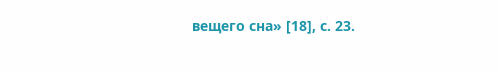вещего сна» [18], с. 23.